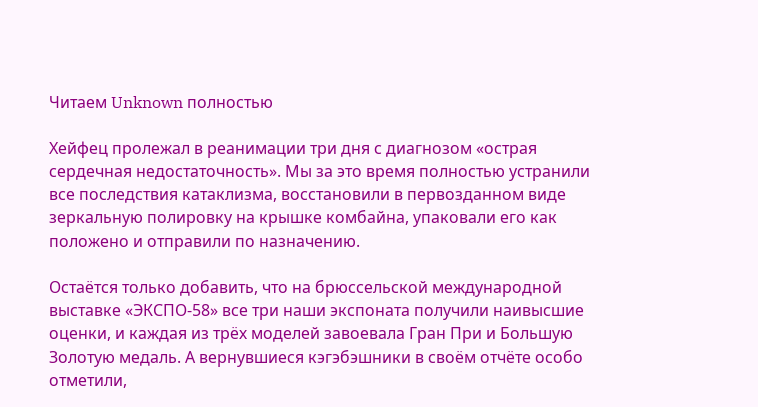Читаем Unknown полностью

Хейфец пролежал в реанимации три дня с диагнозом «острая сердечная недостаточность». Мы за это время полностью устранили все последствия катаклизма, восстановили в первозданном виде зеркальную полировку на крышке комбайна, упаковали его как положено и отправили по назначению.

Остаётся только добавить, что на брюссельской международной выставке «ЭКСПО-58» все три наши экспоната получили наивысшие оценки, и каждая из трёх моделей завоевала Гран При и Большую Золотую медаль. А вернувшиеся кэгэбэшники в своём отчёте особо отметили,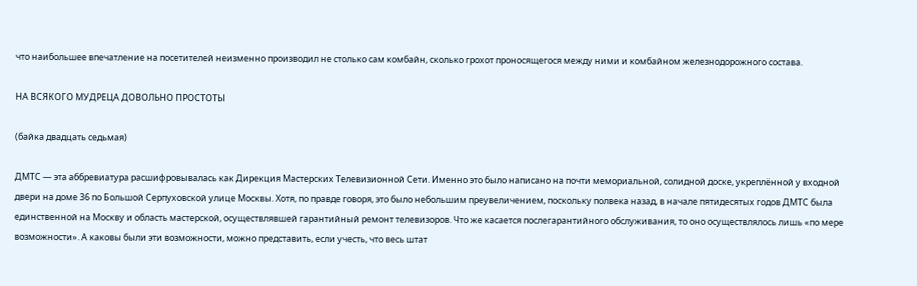что наибольшее впечатление на посетителей неизменно производил не столько сам комбайн, сколько грохот проносящегося между ними и комбайном железнодорожного состава.

НА ВСЯКОГО МУДРЕЦА ДОВОЛЬНО ПРОСТОТЫ

(байка двадцать седьмая)

ДМТС — эта аббревиатура расшифровывалась как Дирекция Мастерских Телевизионной Сети. Именно это было написано на почти мемориальной, солидной доске, укреплённой у входной двери на доме 36 по Большой Серпуховской улице Москвы. Хотя, по правде говоря, это было небольшим преувеличением, поскольку полвека назад, в начале пятидесятых годов ДМТС была единственной на Москву и область мастерской, осуществлявшей гарантийный ремонт телевизоров. Что же касается послегарантийного обслуживания, то оно осуществлялось лишь «по мере возможности». А каковы были эти возможности, можно представить, если учесть, что весь штат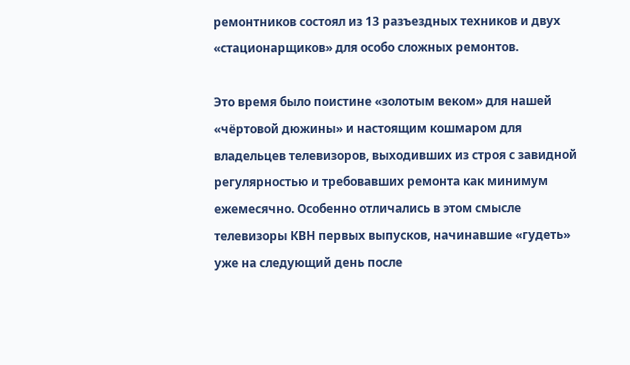ремонтников состоял из 13 разъездных техников и двух «стационарщиков» для особо сложных ремонтов.

Это время было поистине «золотым веком» для нашей «чёртовой дюжины» и настоящим кошмаром для владельцев телевизоров, выходивших из строя с завидной регулярностью и требовавших ремонта как минимум ежемесячно. Особенно отличались в этом смысле телевизоры КВН первых выпусков, начинавшие «гудеть» уже на следующий день после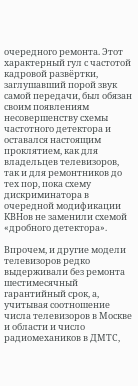очередного ремонта. Этот характерный гул с частотой кадровой развёртки, заглушавший порой звук самой передачи, был обязан своим появлениям несовершенству схемы частотного детектора и оставался настоящим проклятием, как для владельцев телевизоров, так и для ремонтников до тех пор, пока схему дискриминатора в очередной модификации КВНов не заменили схемой «дробного детектора».

Впрочем, и другие модели телевизоров редко выдерживали без ремонта шестимесячный гарантийный срок, а, учитывая соотношение числа телевизоров в Москве и области и число радиомехаников в ДМТС,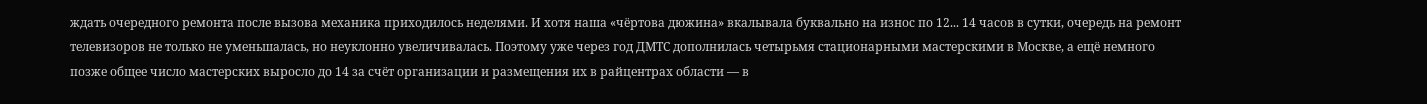ждать очередного ремонта после вызова механика приходилось неделями. И хотя наша «чёртова дюжина» вкалывала буквально на износ по 12... 14 часов в сутки, очередь на ремонт телевизоров не только не уменьшалась, но неуклонно увеличивалась. Поэтому уже через год ДМТС дополнилась четырьмя стационарными мастерскими в Москве, а ещё немного позже общее число мастерских выросло до 14 за счёт организации и размещения их в райцентрах области — в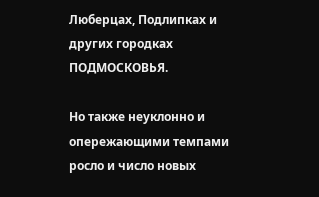Люберцах, Подлипках и других городках ПОДМОСКОВЬЯ.

Но также неуклонно и опережающими темпами росло и число новых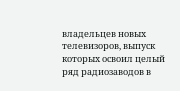владельцев новых телевизоров, выпуск которых освоил целый ряд радиозаводов в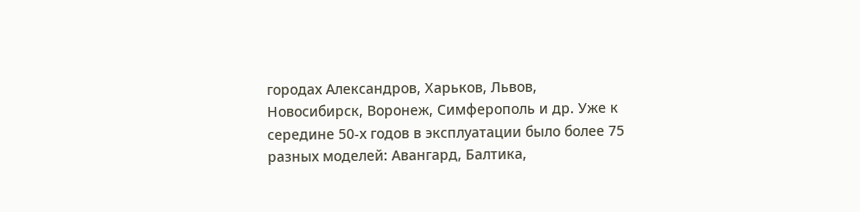городах Александров, Харьков, Львов, Новосибирск, Воронеж, Симферополь и др. Уже к середине 50-х годов в эксплуатации было более 75 разных моделей: Авангард, Балтика,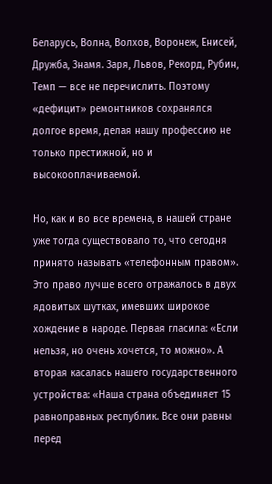Беларусь, Волна, Волхов, Воронеж, Енисей, Дружба, Знамя. Заря, Львов, Рекорд, Рубин, Темп — все не перечислить. Поэтому «дефицит» ремонтников сохранялся долгое время, делая нашу профессию не только престижной, но и высокооплачиваемой.

Но, как и во все времена, в нашей стране уже тогда существовало то, что сегодня принято называть «телефонным правом». Это право лучше всего отражалось в двух ядовитых шутках, имевших широкое хождение в народе. Первая гласила: «Если нельзя, но очень хочется, то можно». А вторая касалась нашего государственного устройства: «Наша страна объединяет 15 равноправных республик. Все они равны перед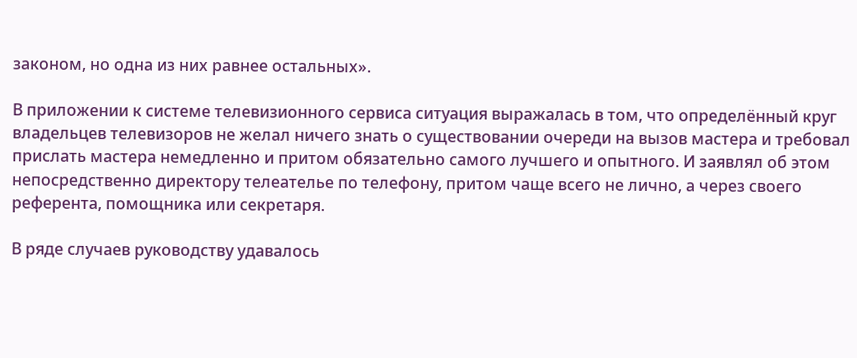законом, но одна из них равнее остальных».

В приложении к системе телевизионного сервиса ситуация выражалась в том, что определённый круг владельцев телевизоров не желал ничего знать о существовании очереди на вызов мастера и требовал прислать мастера немедленно и притом обязательно самого лучшего и опытного. И заявлял об этом непосредственно директору телеателье по телефону, притом чаще всего не лично, а через своего референта, помощника или секретаря.

В ряде случаев руководству удавалось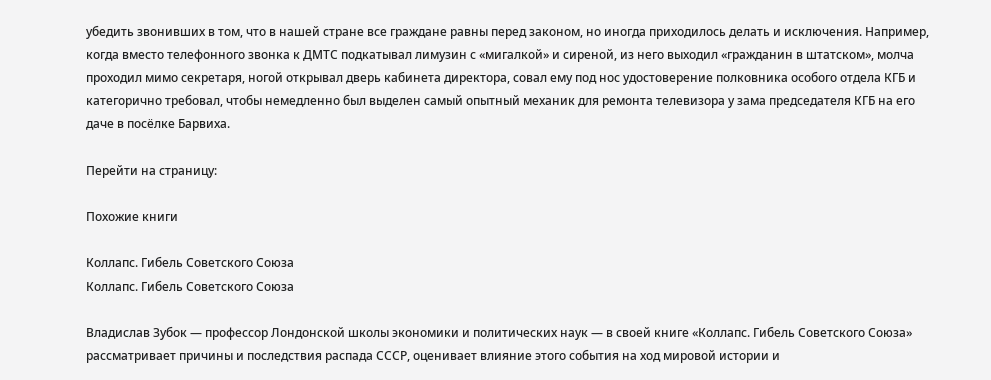убедить звонивших в том, что в нашей стране все граждане равны перед законом, но иногда приходилось делать и исключения. Например, когда вместо телефонного звонка к ДМТС подкатывал лимузин с «мигалкой» и сиреной, из него выходил «гражданин в штатском», молча проходил мимо секретаря, ногой открывал дверь кабинета директора, совал ему под нос удостоверение полковника особого отдела КГБ и категорично требовал, чтобы немедленно был выделен самый опытный механик для ремонта телевизора у зама председателя КГБ на его даче в посёлке Барвиха.

Перейти на страницу:

Похожие книги

Коллапс. Гибель Советского Союза
Коллапс. Гибель Советского Союза

Владислав Зубок — профессор Лондонской школы экономики и политических наук — в своей книге «Коллапс. Гибель Советского Союза» рассматривает причины и последствия распада СССР, оценивает влияние этого события на ход мировой истории и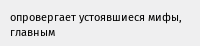опровергает устоявшиеся мифы, главным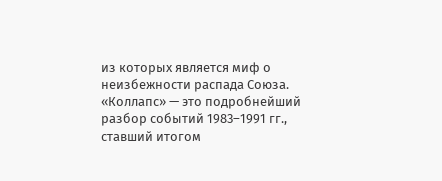из которых является миф о неизбежности распада Союза. «Коллапс» — это подробнейший разбор событий 1983–1991 гг., ставший итогом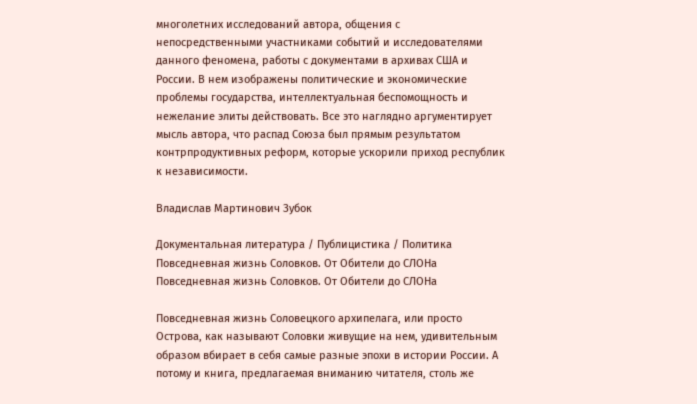многолетних исследований автора, общения с непосредственными участниками событий и исследователями данного феномена, работы с документами в архивах США и России. В нем изображены политические и экономические проблемы государства, интеллектуальная беспомощность и нежелание элиты действовать. Все это наглядно аргументирует мысль автора, что распад Союза был прямым результатом контрпродуктивных реформ, которые ускорили приход республик к независимости.

Владислав Мартинович Зубок

Документальная литература / Публицистика / Политика
Повседневная жизнь Соловков. От Обители до СЛОНа
Повседневная жизнь Соловков. От Обители до СЛОНа

Повседневная жизнь Соловецкого архипелага, или просто Острова, как называют Соловки живущие на нем, удивительным образом вбирает в себя самые разные эпохи в истории России. А потому и книга, предлагаемая вниманию читателя, столь же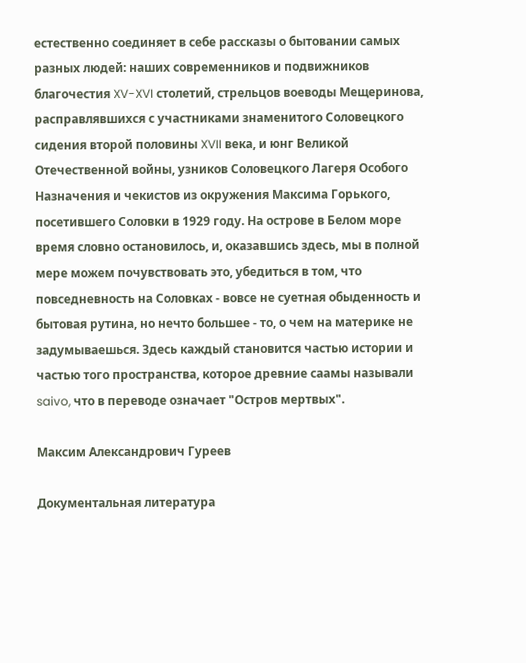естественно соединяет в себе рассказы о бытовании самых разных людей: наших современников и подвижников благочестия XV-XVI столетий, стрельцов воеводы Мещеринова, расправлявшихся с участниками знаменитого Соловецкого сидения второй половины XVII века, и юнг Великой Отечественной войны, узников Соловецкого Лагеря Особого Назначения и чекистов из окружения Максима Горького, посетившего Соловки в 1929 году. На острове в Белом море время словно остановилось, и, оказавшись здесь, мы в полной мере можем почувствовать это, убедиться в том, что повседневность на Соловках - вовсе не суетная обыденность и бытовая рутина, но нечто большее - то, о чем на материке не задумываешься. Здесь каждый становится частью истории и частью того пространства, которое древние саамы называли saivo, что в переводе означает "Остров мертвых".

Максим Александрович Гуреев

Документальная литература